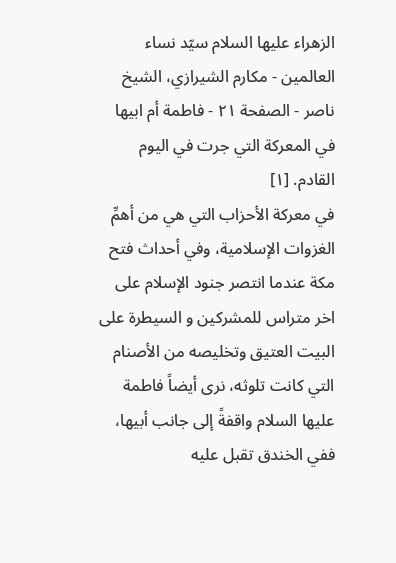الزهراء عليها السلام سيّد نساء العالمين - مكارم الشيرازي، الشيخ ناصر - الصفحة ٢١ - فاطمة أم ابيها
في المعركة التي جرت في اليوم القادم. [١]
في معركة الأحزاب التي هي من أهمِّ الغزوات الإسلامية، وفي أحداث فتح مكة عندما انتصر جنود الإسلام على اخر متراس للمشركين و السيطرة على البيت العتيق وتخليصه من الأصنام التي كانت تلوثه، نرى أيضاً فاطمة عليها السلام واقفةً إلى جانب أبيها، ففي الخندق تقبل عليه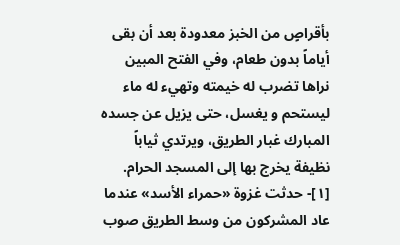بأقراصٍ من الخبز معدودة بعد أن بقى أياماً بدون طعام، وفي الفتح المبين نراها تضرب له خيمته وتهيء له ماء ليستحم و يغسل، حتى يزيل عن جسده المبارك غبار الطريق، ويرتدي ثياباً نظيفة يخرج بها إلى المسجد الحرام.
[١]- حدثت غزوة «حمراء الأسد» عندما عاد المشركون من وسط الطريق صوب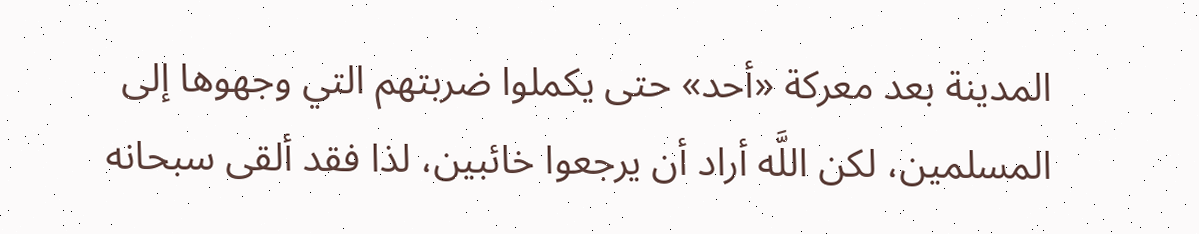المدينة بعد معركة «أحد» حتى يكملوا ضربتهم التي وجهوها إلى المسلمين، لكن اللَّه أراد أن يرجعوا خائبين، لذا فقد ألقى سبحانه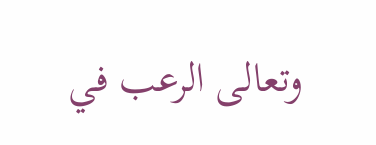وتعالى الرعب في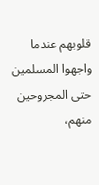قلوبهم عندما واجهوا المسلمين حتى المجروحين منهم،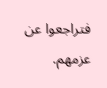فتراجعوا عن عزمهم.